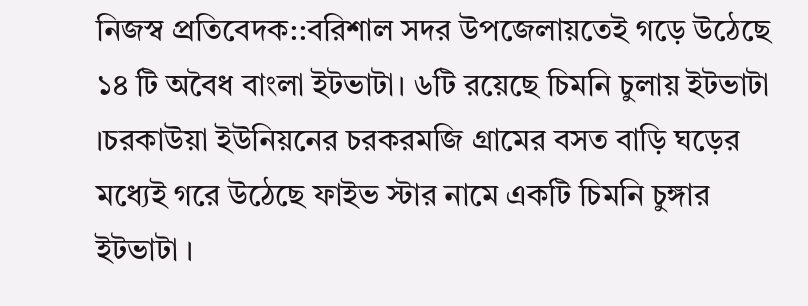নিজস্ব প্রতিবেদক::বরিশাল সদর উপজেলায়তেই গড়ে উঠেছে ১৪ টি অবৈধ বাংলা ইটভাটা। ৬টি রয়েছে চিমনি চুলায় ইটভাটা ।চরকাউয়া ইউনিয়নের চরকরমজি গ্রামের বসত বাড়ি ঘড়ের মধ্যেই গরে উঠেছে ফাইভ স্টার নামে একটি চিমনি চুঙ্গার ইটভাটা ।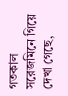গতকাল সরেজমিনে গিয়ে দেখা গেছে,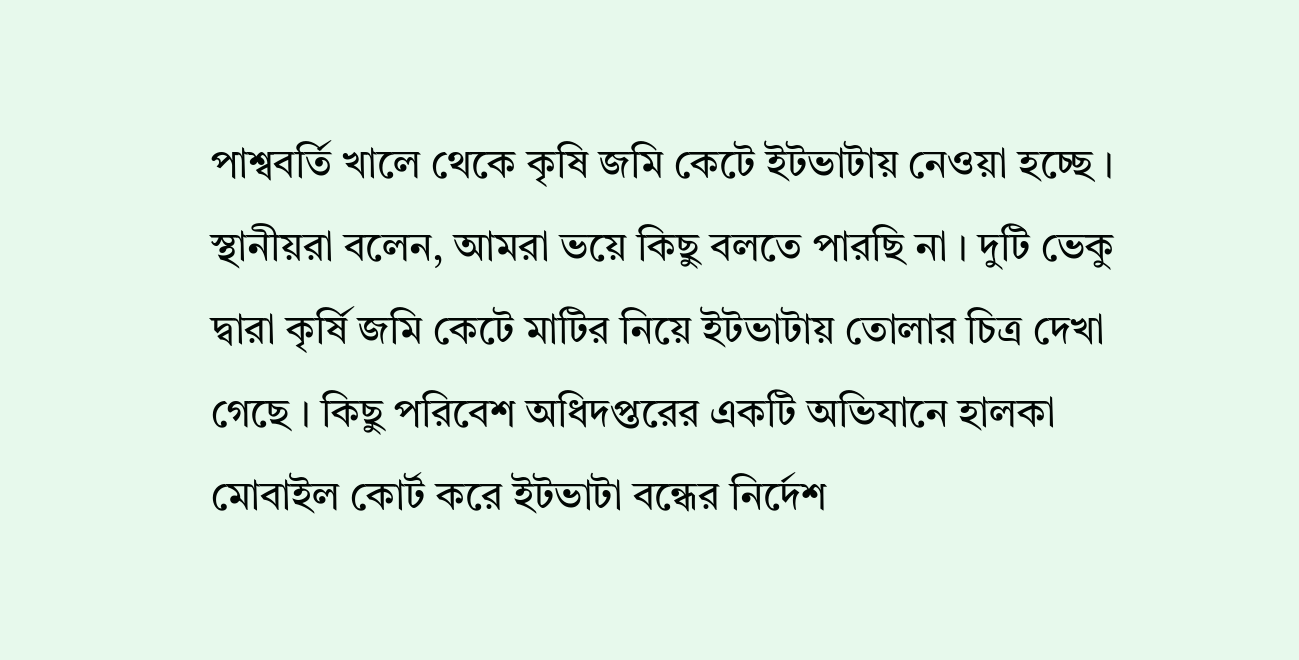পাশ্ববর্তি খালে থেকে কৃষি জমি কেটে ইটভাটায় নেওয়া হচ্ছে । স্থানীয়রা বলেন, আমরা ভয়ে কিছু বলতে পারছি না । দুটি ভেকু দ্বারা কৃর্ষি জমি কেটে মাটির নিয়ে ইটভাটায় তোলার চিত্র দেখা গেছে । কিছু পরিবেশ অধিদপ্তরের একটি অভিযানে হালকা মোবাইল কোর্ট করে ইটভাটা বন্ধের নির্দেশ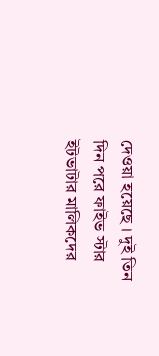দেওয়া হয়েছে । দুই তিন দিন পরে ফাইভ স্টার ইটভাটার মালিকদের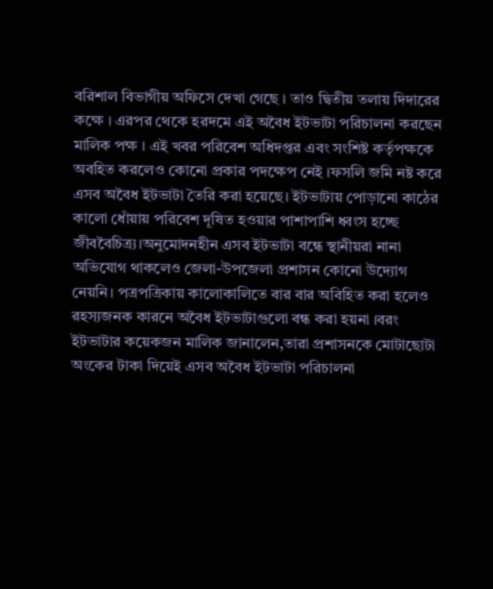বরিশাল বিভাগীয় অফিসে দেখা গেছে । তাও দ্বিতীয় তলায় দিদারের কক্ষে । এরপর থেকে হরদমে এই অবৈধ ইটভাটা পরিচালনা করছেন মালিক পক্ষ । এই খবর পরিবেশ অধিদপ্তর এবং সংশিষ্ট কর্তৃপক্ষকে অবহিত করলেও কোনো প্রকার পদক্ষেপ নেই ।ফসলি জমি নষ্ট করে এসব অবৈধ ইটভাটা তৈরি করা হয়েছে। ইটভাটায় পোড়ানো কাঠের কালো ধোঁয়ায় পরিবেশ দূষিত হওয়ার পাশাপাশি ধ্বংস হচ্ছে জীববৈচিত্র্য।অনুমোদনহীন এসব ইটভাটা বন্ধে স্থানীয়রা নানা অভিযোগ থাকলেও জেলা-উপজেলা প্রশাসন কোনো উদ্যোগ নেয়নি। পত্রপত্রিকায় কালোকালিতে বার বার অবিহিত করা হলেও রহস্যজনক কারনে অবৈধ ইটভাটাগুলো বন্ধ করা হয়না ।বরং ইটভাটার কয়েকজন মালিক জানালেন,তারা প্রশাসনকে মোটাছোটা অংকের টাকা দিয়েই এসব অবৈধ ইটভাটা পরিচালনা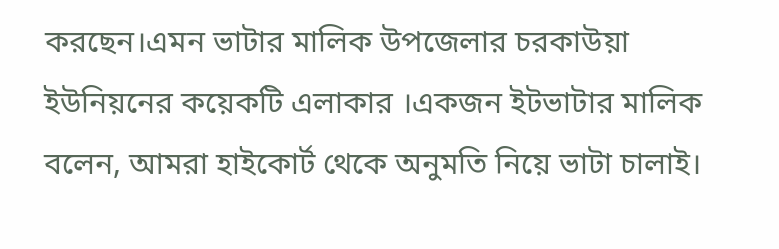করছেন।এমন ভাটার মালিক উপজেলার চরকাউয়া ইউনিয়নের কয়েকটি এলাকার ।একজন ইটভাটার মালিক বলেন, আমরা হাইকোর্ট থেকে অনুমতি নিয়ে ভাটা চালাই।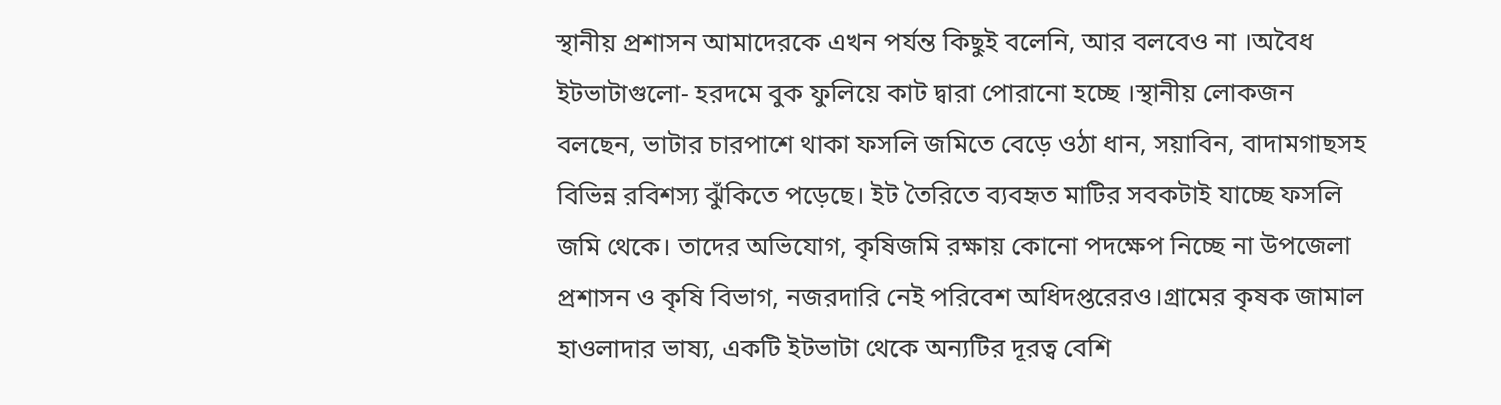স্থানীয় প্রশাসন আমাদেরকে এখন পর্যন্ত কিছুই বলেনি, আর বলবেও না ।অবৈধ ইটভাটাগুলো- হরদমে বুক ফুলিয়ে কাট দ্বারা পোরানো হচ্ছে ।স্থানীয় লোকজন বলছেন, ভাটার চারপাশে থাকা ফসলি জমিতে বেড়ে ওঠা ধান, সয়াবিন, বাদামগাছসহ বিভিন্ন রবিশস্য ঝুঁকিতে পড়েছে। ইট তৈরিতে ব্যবহৃত মাটির সবকটাই যাচ্ছে ফসলি জমি থেকে। তাদের অভিযোগ, কৃষিজমি রক্ষায় কোনো পদক্ষেপ নিচ্ছে না উপজেলা প্রশাসন ও কৃষি বিভাগ, নজরদারি নেই পরিবেশ অধিদপ্তরেরও।গ্রামের কৃষক জামাল হাওলাদার ভাষ্য, একটি ইটভাটা থেকে অন্যটির দূরত্ব বেশি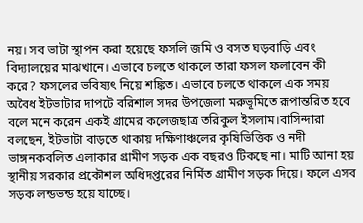নয়। সব ভাটা স্থাপন করা হয়েছে ফসলি জমি ও বসত ঘড়বাড়ি এবং বিদ্যালয়ের মাঝখানে। এভাবে চলতে থাকলে তারা ফসল ফলাবেন কী করে? ফসলের ভবিষ্যৎ নিয়ে শঙ্কিত। এভাবে চলতে থাকলে এক সময় অবৈধ ইটভাটার দাপটে বরিশাল সদর উপজেলা মরুভূমিতে রূপান্তরিত হবে বলে মনে করেন একই গ্রামের কলেজছাত্র তরিকুল ইসলাম।বাসিন্দারা বলছেন, ইটভাটা বাড়তে থাকায় দক্ষিণাঞ্চলের কৃষিভিত্তিক ও নদী ভাঙ্গনকবলিত এলাকার গ্রামীণ সড়ক এক বছরও টিকছে না। মাটি আনা হয় স্থানীয় সরকার প্রকৌশল অধিদপ্তরের নির্মিত গ্রামীণ সড়ক দিয়ে। ফলে এসব সড়ক লন্ডভন্ড হয়ে যাচ্ছে।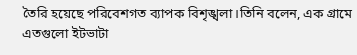তৈরি হয়েছে পরিবেশগত ব্যাপক বিশৃঙ্খলা।তিনি বলেন, এক গ্রামে এতগুলো ইটভাটা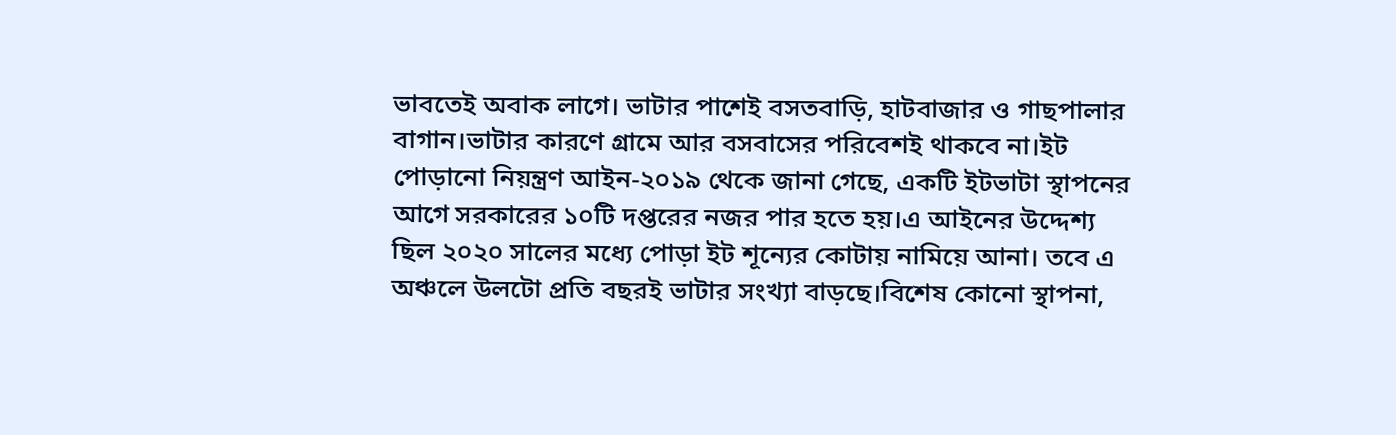ভাবতেই অবাক লাগে। ভাটার পাশেই বসতবাড়ি, হাটবাজার ও গাছপালার বাগান।ভাটার কারণে গ্রামে আর বসবাসের পরিবেশই থাকবে না।ইট পোড়ানো নিয়ন্ত্রণ আইন-২০১৯ থেকে জানা গেছে, একটি ইটভাটা স্থাপনের আগে সরকারের ১০টি দপ্তরের নজর পার হতে হয়।এ আইনের উদ্দেশ্য ছিল ২০২০ সালের মধ্যে পোড়া ইট শূন্যের কোটায় নামিয়ে আনা। তবে এ অঞ্চলে উলটো প্রতি বছরই ভাটার সংখ্যা বাড়ছে।বিশেষ কোনো স্থাপনা,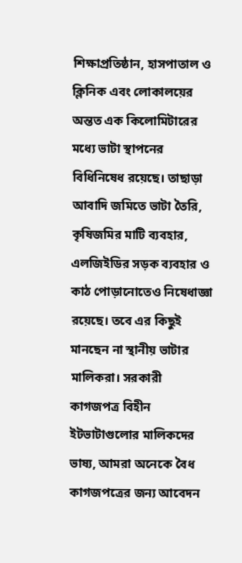শিক্ষাপ্রতিষ্ঠান, হাসপাতাল ও ক্লিনিক এবং লোকালয়ের অন্তত এক কিলোমিটারের মধ্যে ভাটা স্থাপনের বিধিনিষেধ রয়েছে। তাছাড়া আবাদি জমিতে ভাটা তৈরি, কৃষিজমির মাটি ব্যবহার, এলজিইডির সড়ক ব্যবহার ও কাঠ পোড়ানোতেও নিষেধাজ্ঞা রয়েছে। তবে এর কিছুই মানছেন না স্থানীয় ভাটার মালিকরা। সরকারী কাগজপত্র বিহীন ইটভাটাগুলোর মালিকদের ভাষ্য, আমরা অনেকে বৈধ কাগজপত্রের জন্য আবেদন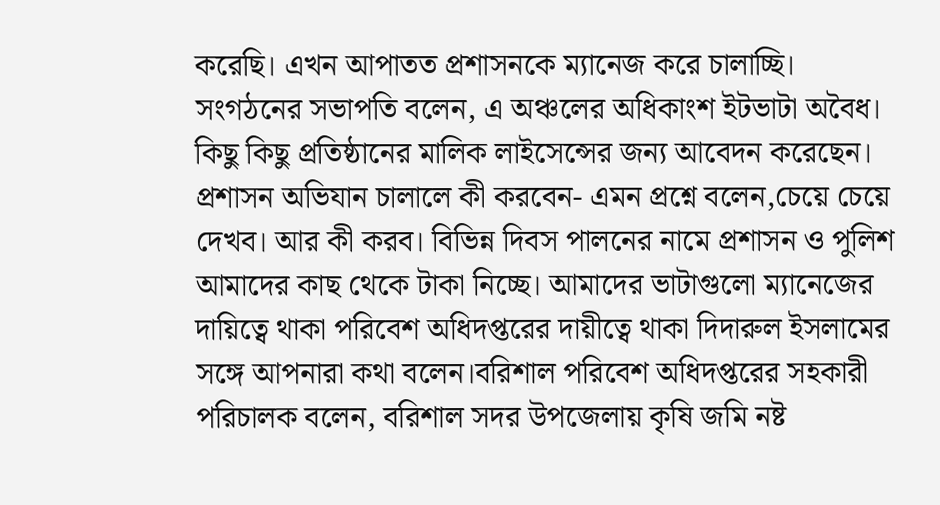করেছি। এখন আপাতত প্রশাসনকে ম্যানেজ করে চালাচ্ছি। সংগঠনের সভাপতি বলেন, এ অঞ্চলের অধিকাংশ ইটভাটা অবৈধ। কিছু কিছু প্রতিষ্ঠানের মালিক লাইসেন্সের জন্য আবেদন করেছেন। প্রশাসন অভিযান চালালে কী করবেন- এমন প্রশ্নে বলেন,চেয়ে চেয়ে দেখব। আর কী করব। বিভিন্ন দিবস পালনের নামে প্রশাসন ও পুলিশ আমাদের কাছ থেকে টাকা নিচ্ছে। আমাদের ভাটাগুলো ম্যানেজের দায়িত্বে থাকা পরিবেশ অধিদপ্তরের দায়ীত্বে থাকা দিদারুল ইসলামের সঙ্গে আপনারা কথা বলেন।বরিশাল পরিবেশ অধিদপ্তরের সহকারী পরিচালক বলেন, বরিশাল সদর উপজেলায় কৃষি জমি নষ্ট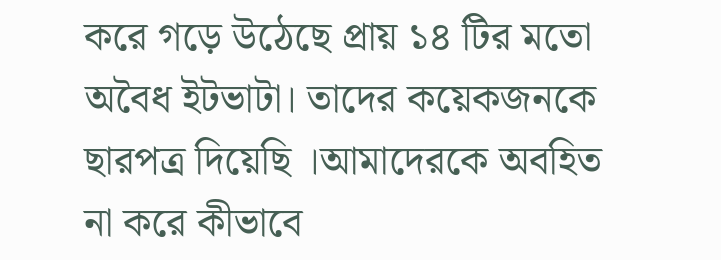করে গড়ে উঠেছে প্রায় ১৪ টির মতো অবৈধ ইটভাটা। তাদের কয়েকজনকে ছারপত্র দিয়েছি ।আমাদেরকে অবহিত না করে কীভাবে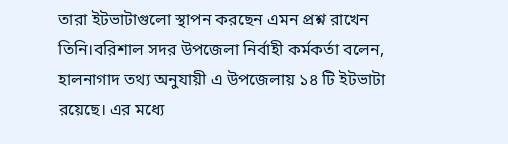তারা ইটভাটাগুলো স্থাপন করছেন এমন প্রশ্ন রাখেন তিনি।বরিশাল সদর উপজেলা নির্বাহী কর্মকর্তা বলেন, হালনাগাদ তথ্য অনুযায়ী এ উপজেলায় ১৪ টি ইটভাটা রয়েছে। এর মধ্যে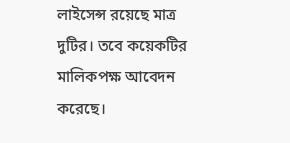লাইসেন্স রয়েছে মাত্র দুটির। তবে কয়েকটির মালিকপক্ষ আবেদন করেছে।